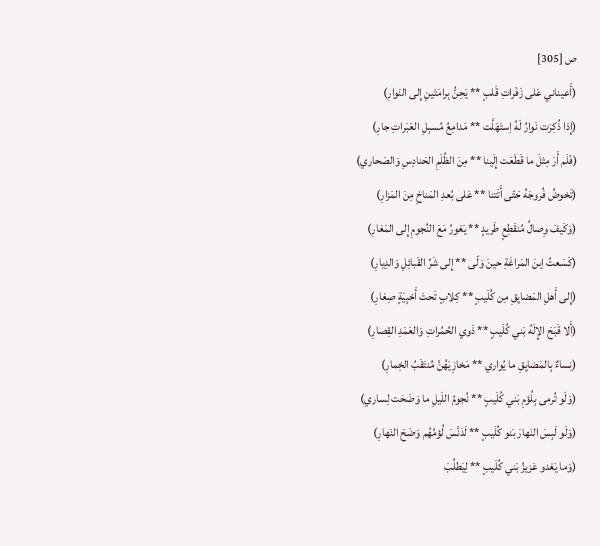ص [305]
(أَعيناني عَلى زَفَراتِ قَلبٍ ** يَحِنُّ بِرامَتَينِ إِلى النَوارِ)
(إِذا ذُكِرَت نَوارُ لَهُ اِستَهَلَّت ** مَدامِعُ مُسبِلِ العَبَراتِ جارِ)
(فَلَم أَرَ مِثلَ ما قَطَعَت إِلَينا ** مِنَ الظُلَمِ الحَنادِسِ وَالصَحاري)
(تَخوضُ فُروجَهُ حَتّى أَتَتنا ** عَلى بُعدِ المَناخِ مِنَ المَزارِ)
(وَكَيفَ وِصالُ مُنقَطِعٍ طَريدٍ ** يَغورُ مَعَ النُجومِ إِلى المَغارِ)
(كَسَعتُ اِبنَ المَراغَةِ حينَ وَلّى ** إِلى شَرِّ القَبائِلِ وَالدِيارِ)
(إِلى أَهلِ المَضايِقِ مِن كُلَيبٍ ** كِلابٍ تَحتَ أَخبِيَةٍ صِغارِ)
(أَلا قَبَحَ الإِلَهُ بَني كُلَيبٍ ** ذَوي الحُمُراتِ وَالعَمَدِ القِصارِ)
(نِساءٌ بِالمَضايِقِ ما يُواري ** مَخازِيَهُنَّ مُنتَقَبُ الخِمارِ)
(وَلَو تُرمى بِلُؤمِ بَني كُلَيبٍ ** نُجومُ اللَيلِ ما وَضَحَت لِساري)
(وَلَو لَبِسَ النَهارَ بَنو كُلَيبٍ ** لَدَنَّسَ لُؤمُهُم وَضَحَ النَهارِ)
(وَما يَغدو عَزيزُ بَني كُلَيبٍ ** لِيَطلُبَ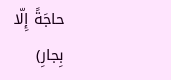حاجَةً إِلّا بِجارِ)